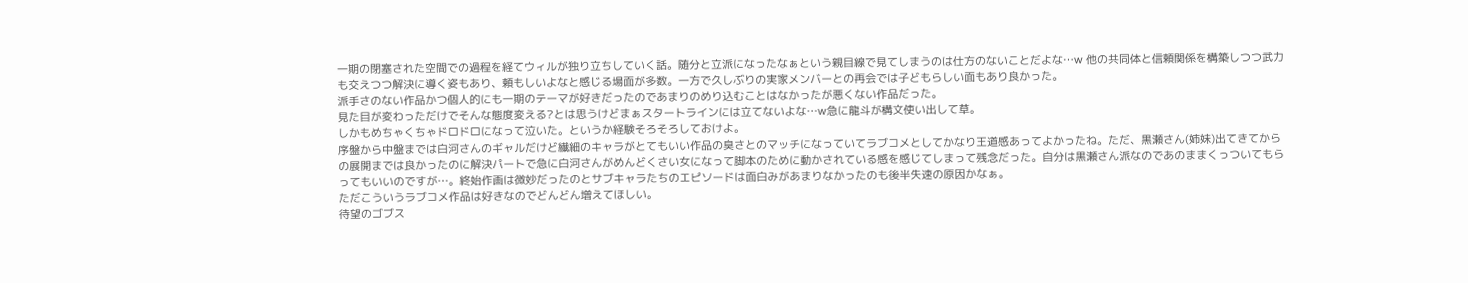一期の閉塞された空間での過程を経てウィルが独り立ちしていく話。随分と立派になったなぁという親目線で見てしまうのは仕方のないことだよな…w 他の共同体と信頼関係を構築しつつ武力も交えつつ解決に導く姿もあり、頼もしいよなと感じる場面が多数。一方で久しぶりの実家メンバーとの再会では子どもらしい面もあり良かった。
派手さのない作品かつ個人的にも一期のテーマが好きだったのであまりのめり込むことはなかったが悪くない作品だった。
見た目が変わっただけでそんな態度変える?とは思うけどまぁスタートラインには立てないよな…w急に龍斗が構文使い出して草。
しかもめちゃくちゃドロドロになって泣いた。というか経験そろそろしておけよ。
序盤から中盤までは白河さんのギャルだけど繊細のキャラがとてもいい作品の臭さとのマッチになっていてラブコメとしてかなり王道感あってよかったね。ただ、黒瀬さん(姉妹)出てきてからの展開までは良かったのに解決パートで急に白河さんがめんどくさい女になって脚本のために動かされている感を感じてしまって残念だった。自分は黒瀬さん派なのであのままくっついてもらってもいいのですが…。終始作画は微妙だったのとサブキャラたちのエピソードは面白みがあまりなかったのも後半失速の原因かなぁ。
ただこういうラブコメ作品は好きなのでどんどん増えてほしい。
待望のゴブス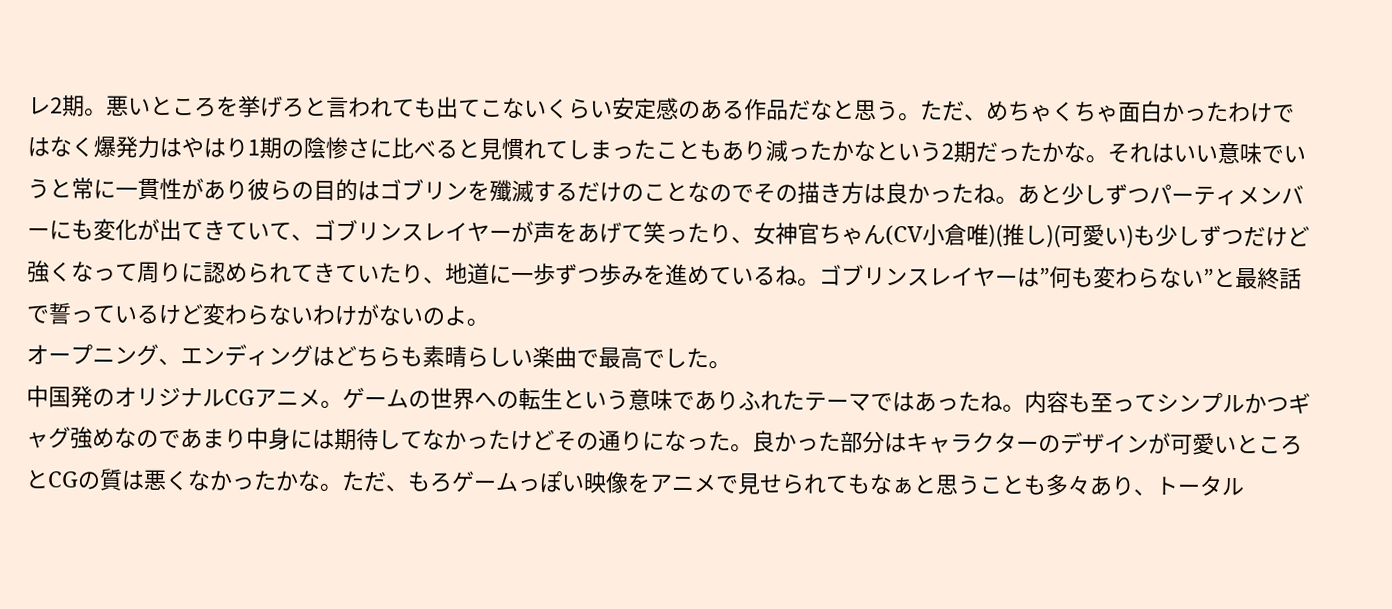レ2期。悪いところを挙げろと言われても出てこないくらい安定感のある作品だなと思う。ただ、めちゃくちゃ面白かったわけではなく爆発力はやはり1期の陰惨さに比べると見慣れてしまったこともあり減ったかなという2期だったかな。それはいい意味でいうと常に一貫性があり彼らの目的はゴブリンを殲滅するだけのことなのでその描き方は良かったね。あと少しずつパーティメンバーにも変化が出てきていて、ゴブリンスレイヤーが声をあげて笑ったり、女神官ちゃん(CV小倉唯)(推し)(可愛い)も少しずつだけど強くなって周りに認められてきていたり、地道に一歩ずつ歩みを進めているね。ゴブリンスレイヤーは”何も変わらない”と最終話で誓っているけど変わらないわけがないのよ。
オープニング、エンディングはどちらも素晴らしい楽曲で最高でした。
中国発のオリジナルCGアニメ。ゲームの世界への転生という意味でありふれたテーマではあったね。内容も至ってシンプルかつギャグ強めなのであまり中身には期待してなかったけどその通りになった。良かった部分はキャラクターのデザインが可愛いところとCGの質は悪くなかったかな。ただ、もろゲームっぽい映像をアニメで見せられてもなぁと思うことも多々あり、トータル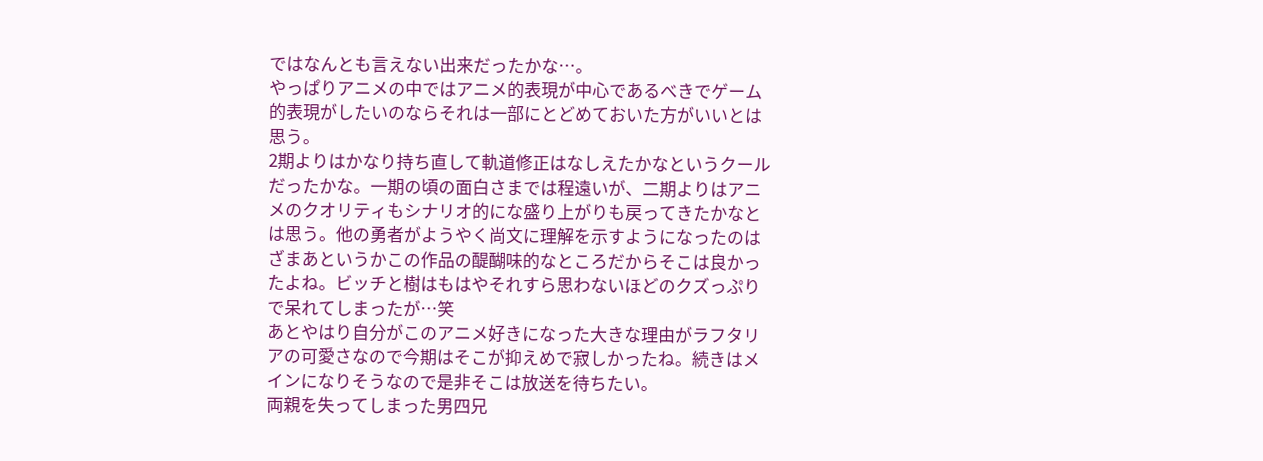ではなんとも言えない出来だったかな…。
やっぱりアニメの中ではアニメ的表現が中心であるべきでゲーム的表現がしたいのならそれは一部にとどめておいた方がいいとは思う。
2期よりはかなり持ち直して軌道修正はなしえたかなというクールだったかな。一期の頃の面白さまでは程遠いが、二期よりはアニメのクオリティもシナリオ的にな盛り上がりも戻ってきたかなとは思う。他の勇者がようやく尚文に理解を示すようになったのはざまあというかこの作品の醍醐味的なところだからそこは良かったよね。ビッチと樹はもはやそれすら思わないほどのクズっぷりで呆れてしまったが…笑
あとやはり自分がこのアニメ好きになった大きな理由がラフタリアの可愛さなので今期はそこが抑えめで寂しかったね。続きはメインになりそうなので是非そこは放送を待ちたい。
両親を失ってしまった男四兄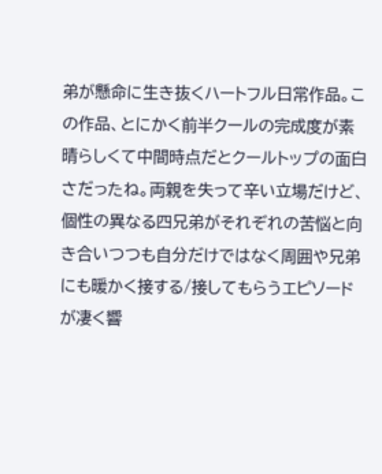弟が懸命に生き抜くハートフル日常作品。この作品、とにかく前半クールの完成度が素晴らしくて中間時点だとクールトップの面白さだったね。両親を失って辛い立場だけど、個性の異なる四兄弟がそれぞれの苦悩と向き合いつつも自分だけではなく周囲や兄弟にも暖かく接する/接してもらうエピソードが凄く響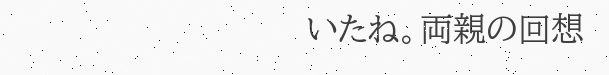いたね。両親の回想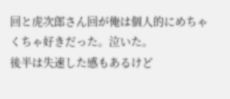回と虎次郎さん回が俺は個人的にめちゃくちゃ好きだった。泣いた。
後半は失速した感もあるけど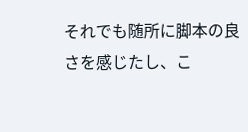それでも随所に脚本の良さを感じたし、こ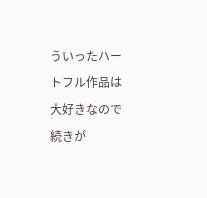ういったハートフル作品は大好きなので続きが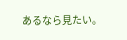あるなら見たい。